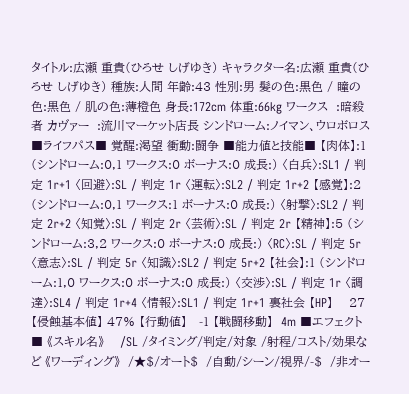タイトル:広瀬 重貴(ひろせ しげゆき) キャラクター名:広瀬 重貴(ひろせ しげゆき) 種族:人間 年齢:43 性別:男 髪の色:黒色 / 瞳の色:黒色 / 肌の色:薄橙色 身長:172cm 体重:66kg ワークス  :暗殺者 カヴァー  :流川マーケット店長 シンドローム:ノイマン、ウロボロス ■ライフパス■ 覚醒:渇望 衝動:闘争 ■能力値と技能■ 【肉体】:1 (シンドローム:0,1 ワークス:0 ボーナス:0 成長:) 〈白兵〉:SL1 / 判定 1r+1 〈回避〉:SL / 判定 1r 〈運転〉:SL2 / 判定 1r+2 【感覚】:2 (シンドローム:0,1 ワークス:1 ボーナス:0 成長:) 〈射撃〉:SL2 / 判定 2r+2 〈知覚〉:SL / 判定 2r 〈芸術〉:SL / 判定 2r 【精神】:5 (シンドローム:3,2 ワークス:0 ボーナス:0 成長:) 〈RC〉:SL / 判定 5r 〈意志〉:SL / 判定 5r 〈知識〉:SL2 / 判定 5r+2 【社会】:1 (シンドローム:1,0 ワークス:0 ボーナス:0 成長:) 〈交渉〉:SL / 判定 1r 〈調達〉:SL4 / 判定 1r+4 〈情報〉:SL1 / 判定 1r+1 裏社会 【HP】    27 【侵蝕基本値】 47% 【行動値】   -1 【戦闘移動】  4m ■エフェクト■ 《スキル名》    /SL /タイミング/判定/対象 /射程/コスト/効果など 《ワーディング》  /★$/オート$  /自動/シーン/視界/-$  /非オー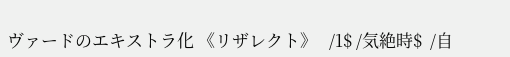ヴァードのエキストラ化 《リザレクト》   /1$ /気絶時$  /自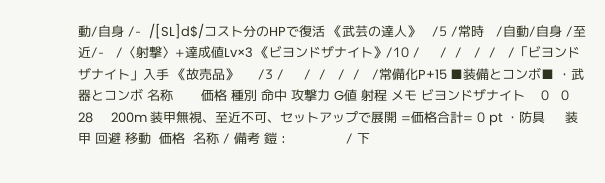動/自身 /-  /[SL]d$/コスト分のHPで復活 《武芸の達人》   /5 /常時   /自動/自身 /至近/-   /〈射撃〉+達成値Lv×3 《ビヨンドザナイト》/10 /     /  /   /  /   /「ビヨンドザナイト」入手 《故売品》     /3 /     /  /   /  /   /常備化P+15 ■装備とコンボ■ ・武器とコンボ 名称       価格 種別 命中 攻撃力 G値 射程 メモ ビヨンドザナイト    0   0   28      200m 装甲無視、至近不可、セットアップで展開 =価格合計= 0 pt ・防具     装甲 回避 移動  価格  名称 / 備考 鎧 :               / 下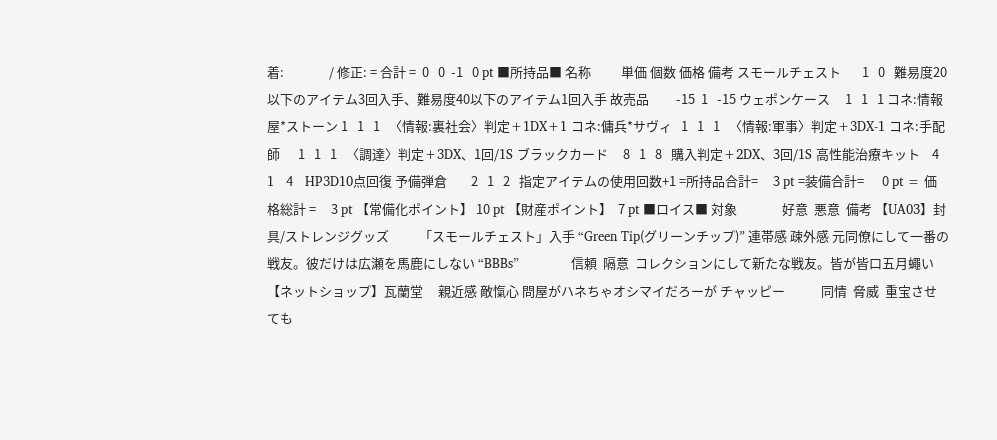着:               / 修正: = 合計 =  0   0  -1   0 pt ■所持品■ 名称          単価 個数 価格 備考 スモールチェスト       1   0   難易度20以下のアイテム3回入手、難易度40以下のアイテム1回入手 故売品         -15  1   -15 ウェポンケース     1   1   1 コネ:情報屋*ストーン 1   1   1   〈情報:裏社会〉判定+1DX+1 コネ:傭兵*サヴィ   1   1   1   〈情報:軍事〉判定+3DX-1 コネ:手配師      1   1   1   〈調達〉判定+3DX、1回/1S ブラックカード     8   1   8   購入判定+2DX、3回/1S 高性能治療キット    4   1   4   HP3D10点回復 予備弾倉        2   1   2   指定アイテムの使用回数+1 =所持品合計=     3 pt =装備合計=      0 pt = 価格総計 =     3 pt 【常備化ポイント】 10 pt 【財産ポイント】  7 pt ■ロイス■ 対象               好意  悪意  備考 【UA03】封具/ストレンジグッズ          「スモールチェスト」入手 “Green Tip(グリーンチップ)” 連帯感 疎外感 元同僚にして一番の戦友。彼だけは広瀬を馬鹿にしない “BBBs”             信頼  隔意  コレクションにして新たな戦友。皆が皆口五月蠅い 【ネットショップ】瓦蘭堂     親近感 敵愾心 問屋がハネちゃオシマイだろーが チャッピー            同情  脅威  重宝させても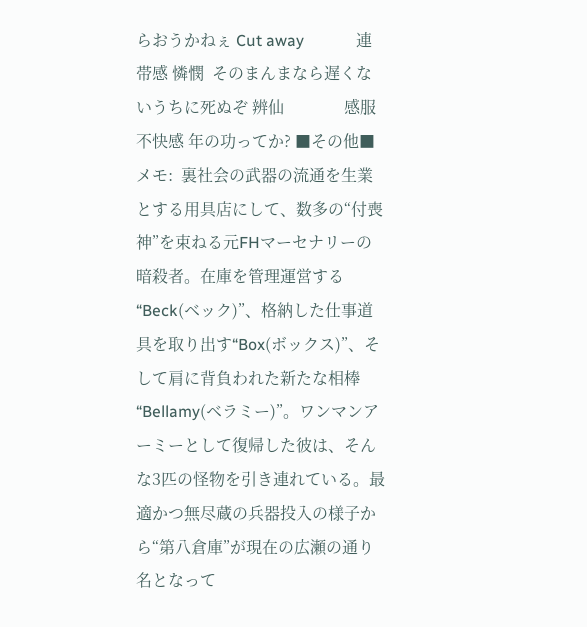らおうかねぇ Cut away             連帯感 憐憫  そのまんまなら遅くないうちに死ぬぞ 辨仙               感服  不快感 年の功ってか? ■その他■ メモ:  裏社会の武器の流通を生業とする用具店にして、数多の“付喪神”を束ねる元FHマーセナリーの暗殺者。在庫を管理運営する“Beck(ベック)”、格納した仕事道具を取り出す“Box(ボックス)”、そして肩に背負われた新たな相棒“Bellamy(ベラミー)”。ワンマンアーミーとして復帰した彼は、そんな3匹の怪物を引き連れている。最適かつ無尽蔵の兵器投入の様子から“第八倉庫”が現在の広瀬の通り名となって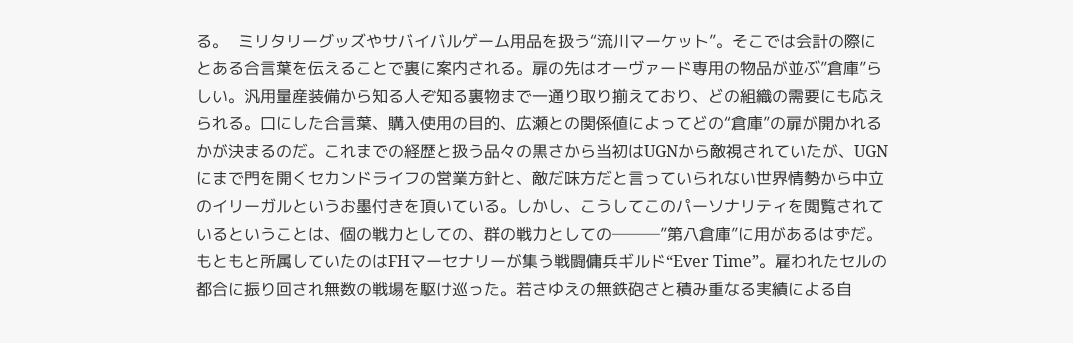る。  ミリタリーグッズやサバイバルゲーム用品を扱う“流川マーケット”。そこでは会計の際にとある合言葉を伝えることで裏に案内される。扉の先はオーヴァード専用の物品が並ぶ”倉庫”らしい。汎用量産装備から知る人ぞ知る裏物まで一通り取り揃えており、どの組織の需要にも応えられる。口にした合言葉、購入使用の目的、広瀬との関係値によってどの“倉庫”の扉が開かれるかが決まるのだ。これまでの経歴と扱う品々の黒さから当初はUGNから敵視されていたが、UGNにまで門を開くセカンドライフの営業方針と、敵だ味方だと言っていられない世界情勢から中立のイリーガルというお墨付きを頂いている。しかし、こうしてこのパーソナリティを閲覧されているということは、個の戦力としての、群の戦力としての───”第八倉庫”に用があるはずだ。  もともと所属していたのはFHマーセナリーが集う戦闘傭兵ギルド“Ever Time”。雇われたセルの都合に振り回され無数の戦場を駆け巡った。若さゆえの無鉄砲さと積み重なる実績による自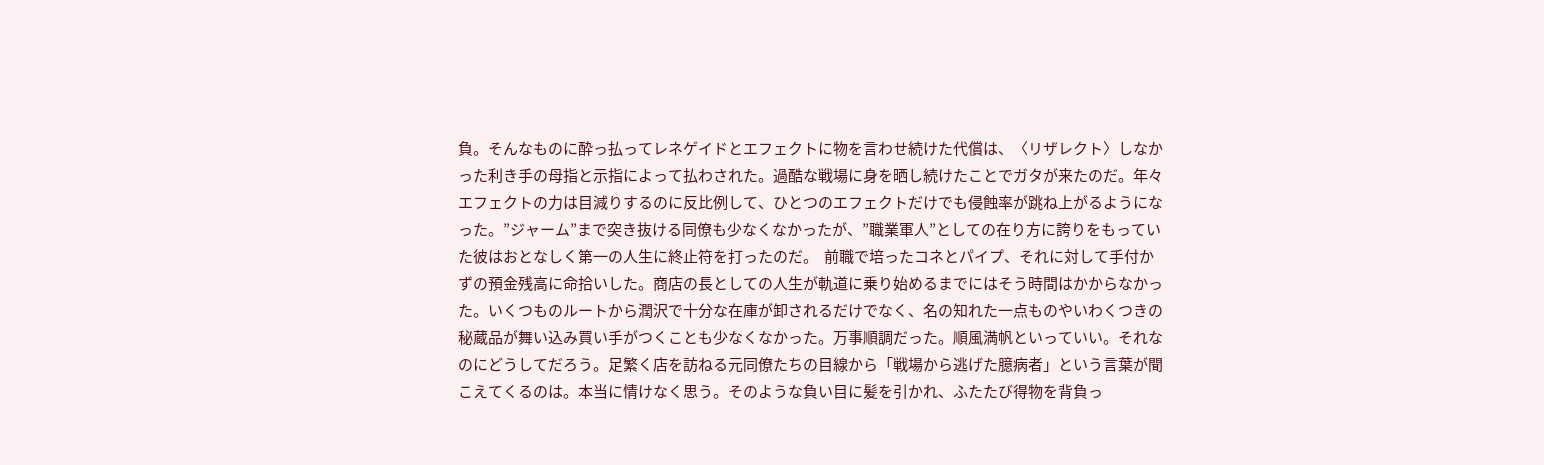負。そんなものに酔っ払ってレネゲイドとエフェクトに物を言わせ続けた代償は、〈リザレクト〉しなかった利き手の母指と示指によって払わされた。過酷な戦場に身を晒し続けたことでガタが来たのだ。年々エフェクトの力は目減りするのに反比例して、ひとつのエフェクトだけでも侵蝕率が跳ね上がるようになった。”ジャーム”まで突き抜ける同僚も少なくなかったが、”職業軍人”としての在り方に誇りをもっていた彼はおとなしく第一の人生に終止符を打ったのだ。  前職で培ったコネとパイプ、それに対して手付かずの預金残高に命拾いした。商店の長としての人生が軌道に乗り始めるまでにはそう時間はかからなかった。いくつものルートから潤沢で十分な在庫が卸されるだけでなく、名の知れた一点ものやいわくつきの秘蔵品が舞い込み買い手がつくことも少なくなかった。万事順調だった。順風満帆といっていい。それなのにどうしてだろう。足繁く店を訪ねる元同僚たちの目線から「戦場から逃げた臆病者」という言葉が聞こえてくるのは。本当に情けなく思う。そのような負い目に髪を引かれ、ふたたび得物を背負っ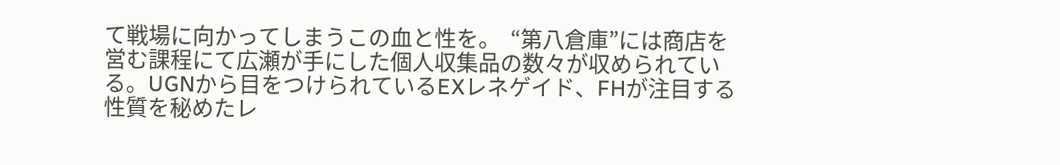て戦場に向かってしまうこの血と性を。  “第八倉庫”には商店を営む課程にて広瀬が手にした個人収集品の数々が収められている。UGNから目をつけられているEXレネゲイド、FHが注目する性質を秘めたレ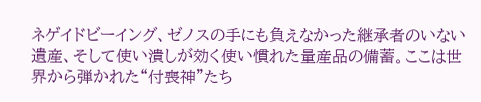ネゲイドビーイング、ゼノスの手にも負えなかった継承者のいない遺産、そして使い潰しが効く使い慣れた量産品の備蓄。ここは世界から弾かれた“付喪神”たち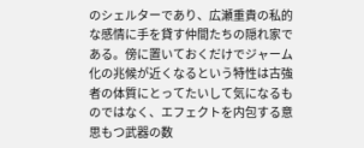のシェルターであり、広瀬重貴の私的な感情に手を貸す仲間たちの隠れ家である。傍に置いておくだけでジャーム化の兆候が近くなるという特性は古強者の体質にとってたいして気になるものではなく、エフェクトを内包する意思もつ武器の数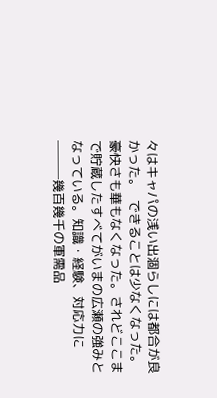々はキャパの浅い出涸らしには都合が良かった。  できることは少なくなった。豪快さも華もなくなった。されどここまで貯蔵したすべてがいまの広瀬の強みとなっている。知識・経験、対応力に───幾百幾千の軍需品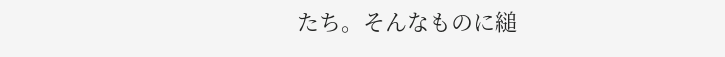たち。そんなものに縋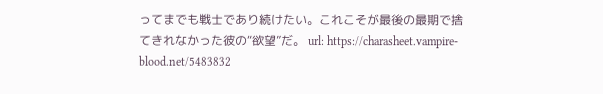ってまでも戦士であり続けたい。これこそが最後の最期で捨てきれなかった彼の“欲望”だ。 url: https://charasheet.vampire-blood.net/5483832